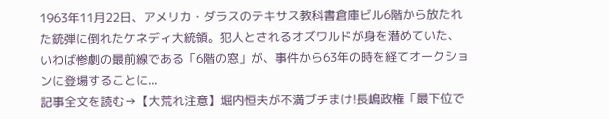1963年11月22日、アメリカ・ダラスのテキサス教科書倉庫ビル6階から放たれた銃弾に倒れたケネディ大統領。犯人とされるオズワルドが身を潜めていた、いわば惨劇の最前線である「6階の窓」が、事件から63年の時を経てオークションに登場することに...
記事全文を読む→【大荒れ注意】堀内恒夫が不満ブチまけ!長嶋政権「最下位で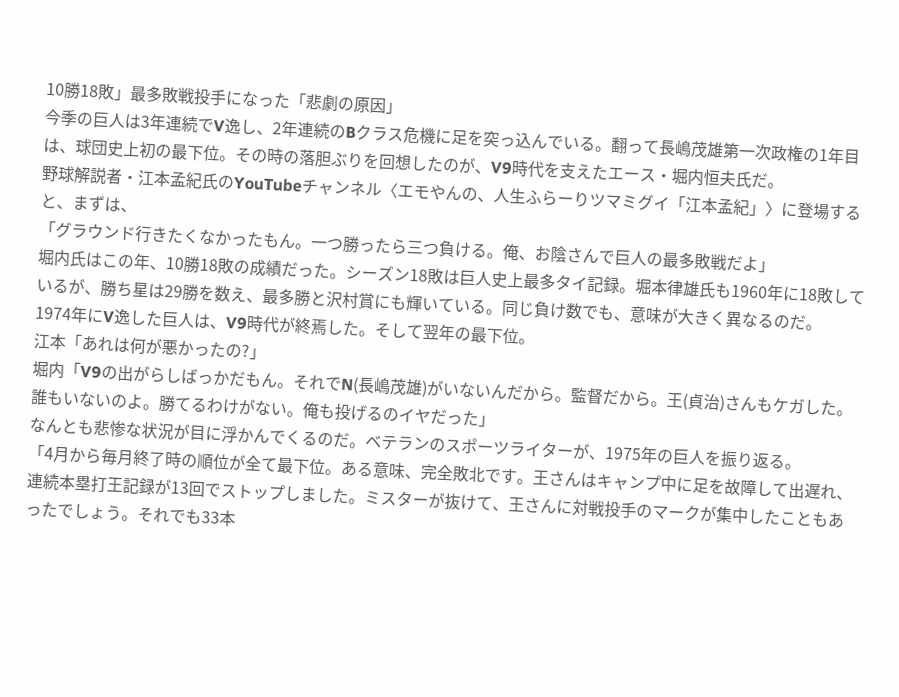10勝18敗」最多敗戦投手になった「悲劇の原因」
今季の巨人は3年連続でV逸し、2年連続のBクラス危機に足を突っ込んでいる。翻って長嶋茂雄第一次政権の1年目は、球団史上初の最下位。その時の落胆ぶりを回想したのが、V9時代を支えたエース・堀内恒夫氏だ。
野球解説者・江本孟紀氏のYouTubeチャンネル〈エモやんの、人生ふらーりツマミグイ「江本孟紀」〉に登場すると、まずは、
「グラウンド行きたくなかったもん。一つ勝ったら三つ負ける。俺、お陰さんで巨人の最多敗戦だよ」
堀内氏はこの年、10勝18敗の成績だった。シーズン18敗は巨人史上最多タイ記録。堀本律雄氏も1960年に18敗しているが、勝ち星は29勝を数え、最多勝と沢村賞にも輝いている。同じ負け数でも、意味が大きく異なるのだ。
1974年にV逸した巨人は、V9時代が終焉した。そして翌年の最下位。
江本「あれは何が悪かったの?」
堀内「V9の出がらしばっかだもん。それでN(長嶋茂雄)がいないんだから。監督だから。王(貞治)さんもケガした。誰もいないのよ。勝てるわけがない。俺も投げるのイヤだった」
なんとも悲惨な状況が目に浮かんでくるのだ。ベテランのスポーツライターが、1975年の巨人を振り返る。
「4月から毎月終了時の順位が全て最下位。ある意味、完全敗北です。王さんはキャンプ中に足を故障して出遅れ、連続本塁打王記録が13回でストップしました。ミスターが抜けて、王さんに対戦投手のマークが集中したこともあったでしょう。それでも33本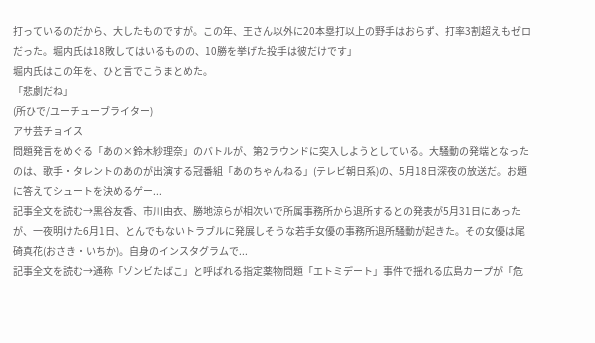打っているのだから、大したものですが。この年、王さん以外に20本塁打以上の野手はおらず、打率3割超えもゼロだった。堀内氏は18敗してはいるものの、10勝を挙げた投手は彼だけです」
堀内氏はこの年を、ひと言でこうまとめた。
「悲劇だね」
(所ひで/ユーチューブライター)
アサ芸チョイス
問題発言をめぐる「あの×鈴木紗理奈」のバトルが、第2ラウンドに突入しようとしている。大騒動の発端となったのは、歌手・タレントのあのが出演する冠番組「あのちゃんねる」(テレビ朝日系)の、5月18日深夜の放送だ。お題に答えてシュートを決めるゲー...
記事全文を読む→黒谷友香、市川由衣、勝地涼らが相次いで所属事務所から退所するとの発表が5月31日にあったが、一夜明けた6月1日、とんでもないトラブルに発展しそうな若手女優の事務所退所騒動が起きた。その女優は尾碕真花(おさき・いちか)。自身のインスタグラムで...
記事全文を読む→通称「ゾンビたばこ」と呼ばれる指定薬物問題「エトミデート」事件で揺れる広島カープが「危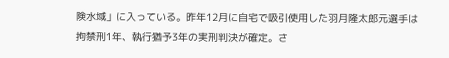険水域」に入っている。昨年12月に自宅で吸引使用した羽月隆太郎元選手は拘禁刑1年、執行猶予3年の実刑判決が確定。さ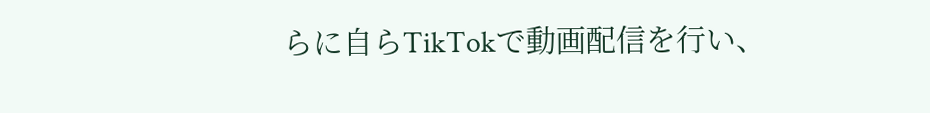らに自らTikTokで動画配信を行い、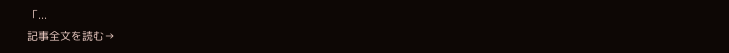「...
記事全文を読む→